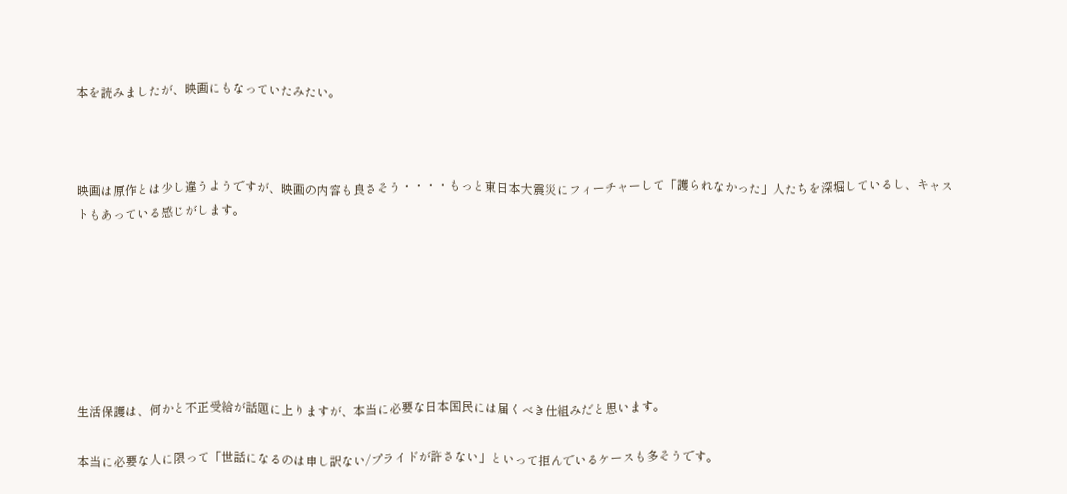本を読みましたが、映画にもなっていたみたい。



映画は原作とは少し違うようですが、映画の内容も良さそう・・・・もっと東日本大震災にフィーチャーして「護られなかった」人たちを深堀しているし、キャストもあっている感じがします。







生活保護は、何かと不正受給が話題に上りますが、本当に必要な日本国民には届くべき仕組みだと思います。

本当に必要な人に限って「世話になるのは申し訳ない/プライドが許さない」といって拒んでいるケースも多そうです。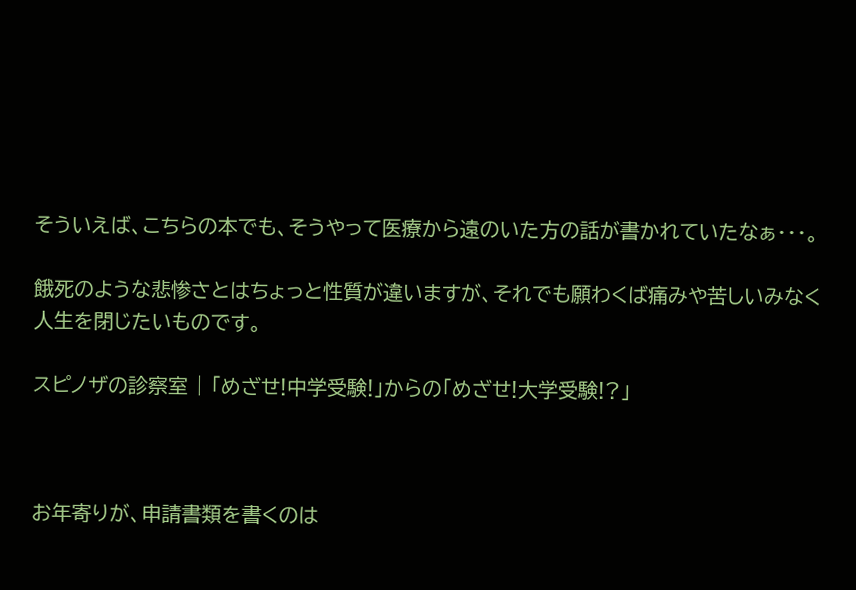そういえば、こちらの本でも、そうやって医療から遠のいた方の話が書かれていたなぁ・・・。

餓死のような悲惨さとはちょっと性質が違いますが、それでも願わくば痛みや苦しいみなく人生を閉じたいものです。

スピノザの診察室 | 「めざせ!中学受験!」からの「めざせ!大学受験!?」



お年寄りが、申請書類を書くのは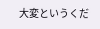大変というくだ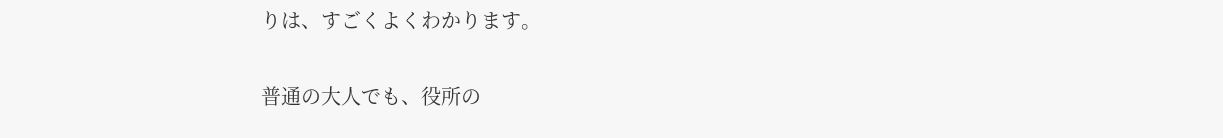りは、すごくよくわかります。

普通の大人でも、役所の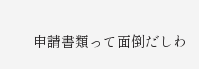申請書類って面倒だしわ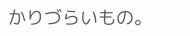かりづらいもの。